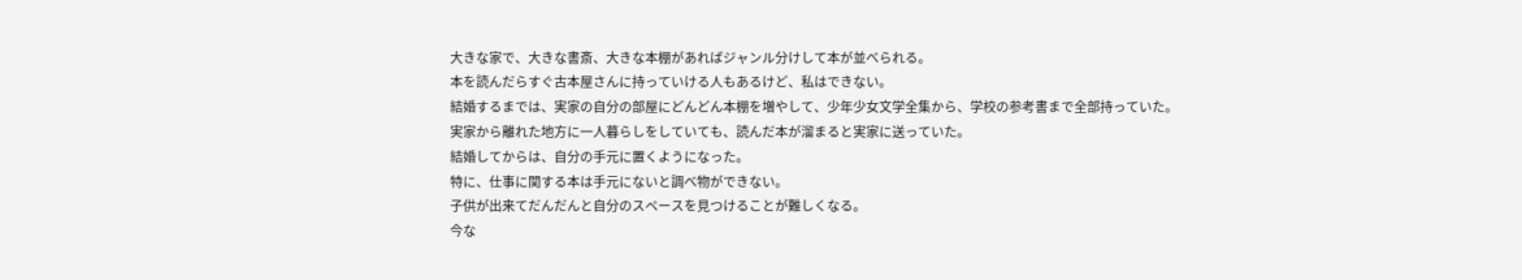大きな家で、大きな書斎、大きな本棚があればジャンル分けして本が並べられる。
本を読んだらすぐ古本屋さんに持っていける人もあるけど、私はできない。
結婚するまでは、実家の自分の部屋にどんどん本棚を増やして、少年少女文学全集から、学校の参考書まで全部持っていた。
実家から離れた地方に一人暮らしをしていても、読んだ本が溜まると実家に送っていた。
結婚してからは、自分の手元に置くようになった。
特に、仕事に関する本は手元にないと調べ物ができない。
子供が出来てだんだんと自分のスペースを見つけることが難しくなる。
今な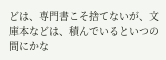どは、専門書こそ捨てないが、文庫本などは、積んでいるといつの間にかな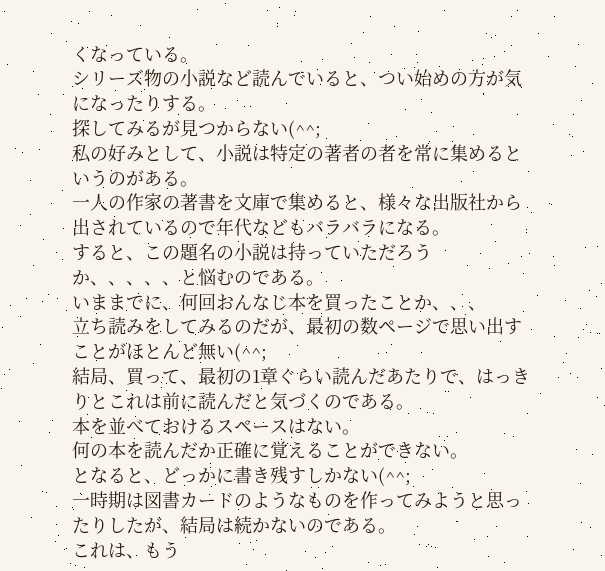くなっている。
シリーズ物の小説など読んでいると、つい始めの方が気になったりする。
探してみるが見つからない(^^;
私の好みとして、小説は特定の著者の者を常に集めるというのがある。
一人の作家の著書を文庫で集めると、様々な出版社から出されているので年代などもバラバラになる。
すると、この題名の小説は持っていただろうか、、、、、と悩むのである。
いままでに、何回おんなじ本を買ったことか、、、
立ち読みをしてみるのだが、最初の数ページで思い出すことがほとんど無い(^^;
結局、買って、最初の1章ぐらい読んだあたりで、はっきりとこれは前に読んだと気づくのである。
本を並べておけるスペースはない。
何の本を読んだか正確に覚えることができない。
となると、どっかに書き残すしかない(^^;
一時期は図書カードのようなものを作ってみようと思ったりしたが、結局は続かないのである。
これは、もう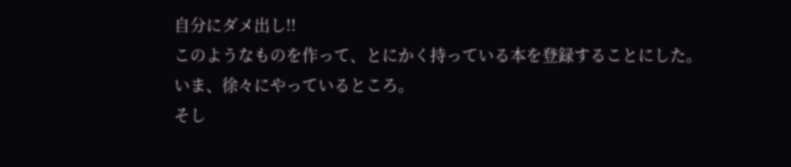自分にダメ出し!!
このようなものを作って、とにかく持っている本を登録することにした。
いま、徐々にやっているところ。
そし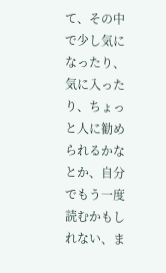て、その中で少し気になったり、気に入ったり、ちょっと人に勧められるかなとか、自分でもう一度読むかもしれない、ま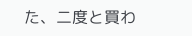た、二度と買わ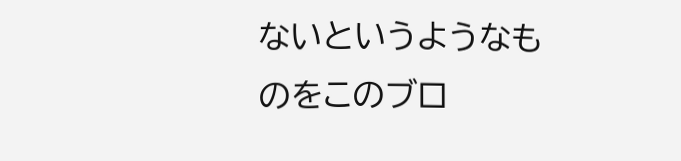ないというようなものをこのブロ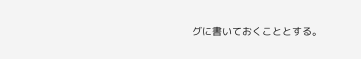グに書いておくこととする。